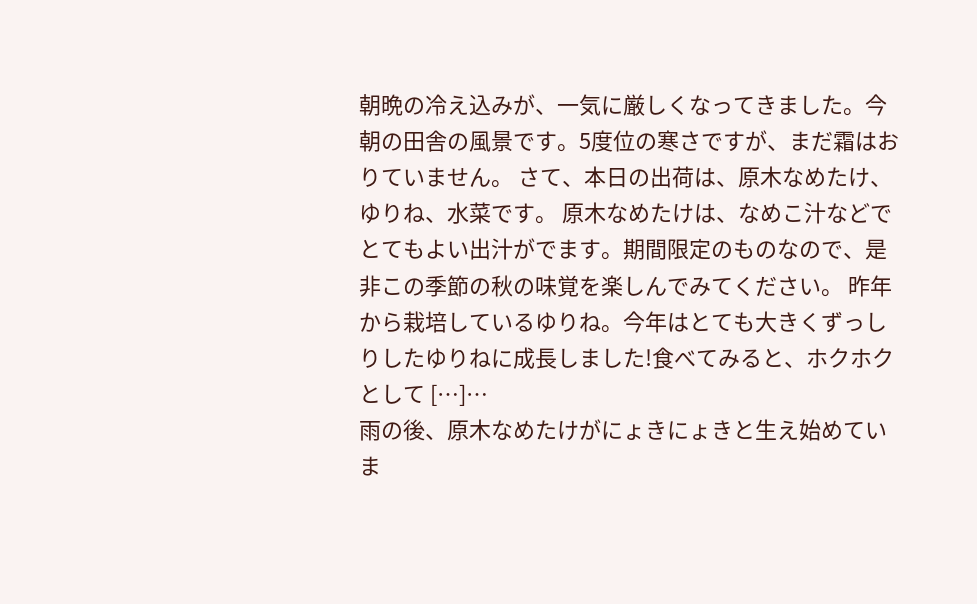朝晩の冷え込みが、一気に厳しくなってきました。今朝の田舎の風景です。5度位の寒さですが、まだ霜はおりていません。 さて、本日の出荷は、原木なめたけ、ゆりね、水菜です。 原木なめたけは、なめこ汁などでとてもよい出汁がでます。期間限定のものなので、是非この季節の秋の味覚を楽しんでみてください。 昨年から栽培しているゆりね。今年はとても大きくずっしりしたゆりねに成長しました!食べてみると、ホクホクとして […]…
雨の後、原木なめたけがにょきにょきと生え始めていま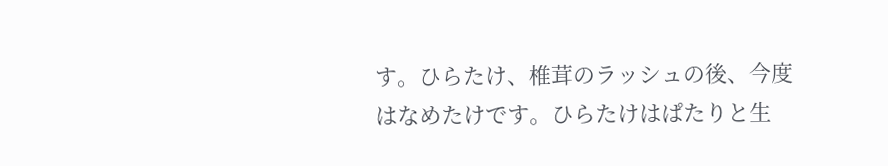す。ひらたけ、椎茸のラッシュの後、今度はなめたけです。ひらたけはぱたりと生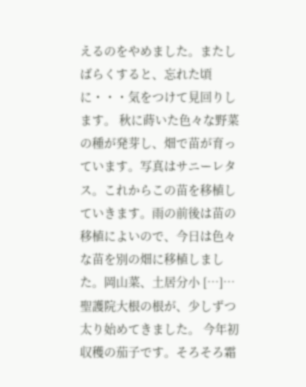えるのをやめました。またしばらくすると、忘れた頃に・・・気をつけて見回りします。 秋に蒔いた色々な野菜の種が発芽し、畑で苗が育っています。写真はサニーレタス。これからこの苗を移植していきます。雨の前後は苗の移植によいので、今日は色々な苗を別の畑に移植しました。岡山菜、土居分小 […]…
聖護院大根の根が、少しずつ太り始めてきました。 今年初収穫の茄子です。そろそろ霜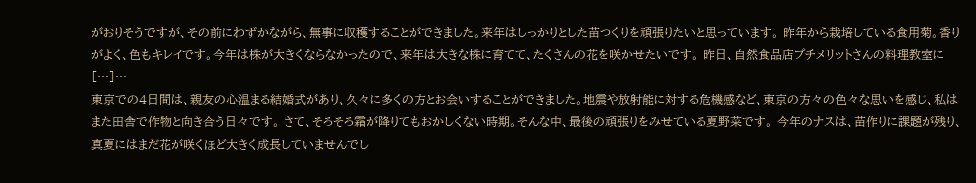がおりそうですが、その前にわずかながら、無事に収穫することができました。来年はしっかりとした苗つくりを頑張りたいと思っています。 昨年から栽培している食用菊。香りがよく、色もキレイです。今年は株が大きくならなかったので、来年は大きな株に育てて、たくさんの花を咲かせたいです。 昨日、自然食品店プチメリットさんの料理教室に […]…
東京での4日間は、親友の心温まる結婚式があり、久々に多くの方とお会いすることができました。地震や放射能に対する危機感など、東京の方々の色々な思いを感じ、私はまた田舎で作物と向き合う日々です。 さて、そろそろ霜が降りてもおかしくない時期。そんな中、最後の頑張りをみせている夏野菜です。 今年のナスは、苗作りに課題が残り、真夏にはまだ花が咲くほど大きく成長していませんでし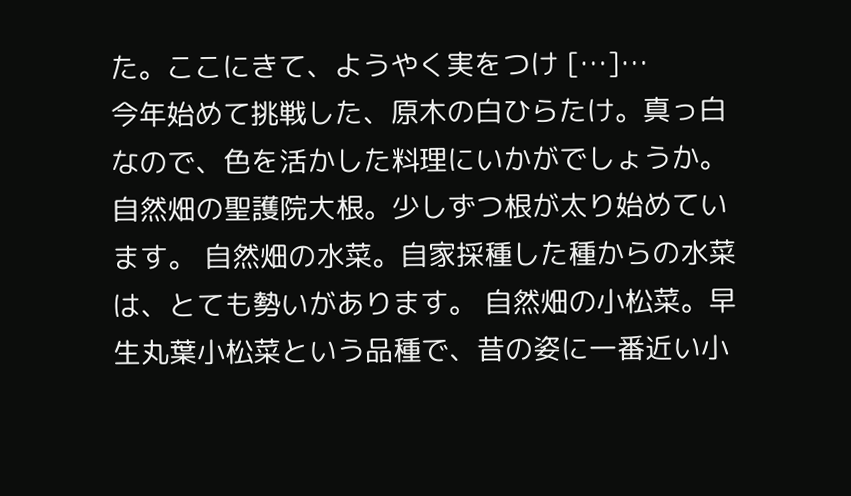た。ここにきて、ようやく実をつけ […]…
今年始めて挑戦した、原木の白ひらたけ。真っ白なので、色を活かした料理にいかがでしょうか。 自然畑の聖護院大根。少しずつ根が太り始めています。 自然畑の水菜。自家採種した種からの水菜は、とても勢いがあります。 自然畑の小松菜。早生丸葉小松菜という品種で、昔の姿に一番近い小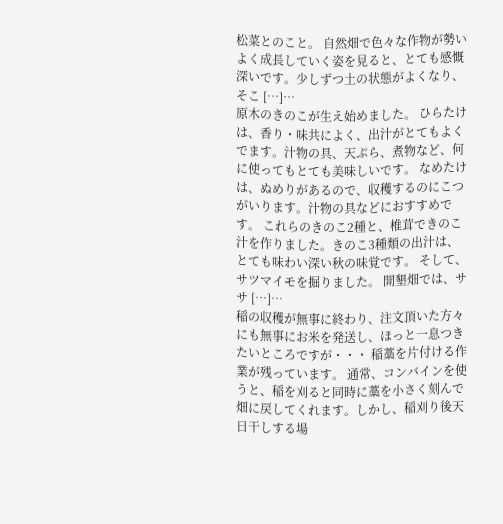松菜とのこと。 自然畑で色々な作物が勢いよく成長していく姿を見ると、とても感慨深いです。少しずつ土の状態がよくなり、そこ […]…
原木のきのこが生え始めました。 ひらたけは、香り・味共によく、出汁がとてもよくでます。汁物の具、天ぷら、煮物など、何に使ってもとても美味しいです。 なめたけは、ぬめりがあるので、収穫するのにこつがいります。汁物の具などにおすすめです。 これらのきのこ2種と、椎茸できのこ汁を作りました。きのこ3種類の出汁は、とても味わい深い秋の味覚です。 そして、サツマイモを掘りました。 開墾畑では、ササ […]…
稲の収穫が無事に終わり、注文頂いた方々にも無事にお米を発送し、ほっと一息つきたいところですが・・・ 稲藁を片付ける作業が残っています。 通常、コンバインを使うと、稲を刈ると同時に藁を小さく刻んで畑に戻してくれます。しかし、稲刈り後天日干しする場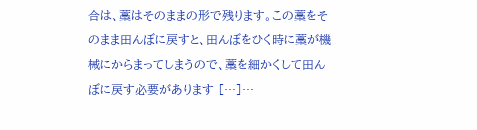合は、藁はそのままの形で残ります。この藁をそのまま田んぼに戻すと、田んぼをひく時に藁が機械にからまってしまうので、藁を細かくして田んぼに戻す必要があります […]…